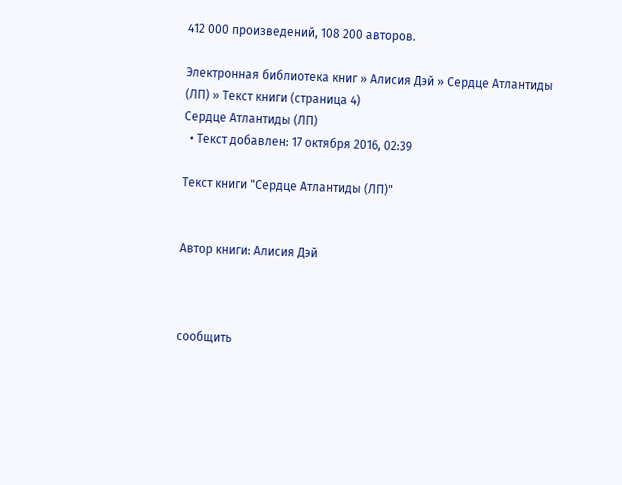412 000 произведений, 108 200 авторов.

Электронная библиотека книг » Алисия Дэй » Сердце Атлантиды (ЛП) » Текст книги (страница 4)
Сердце Атлантиды (ЛП)
  • Текст добавлен: 17 октября 2016, 02:39

Текст книги "Сердце Атлантиды (ЛП)"


Автор книги: Алисия Дэй



сообщить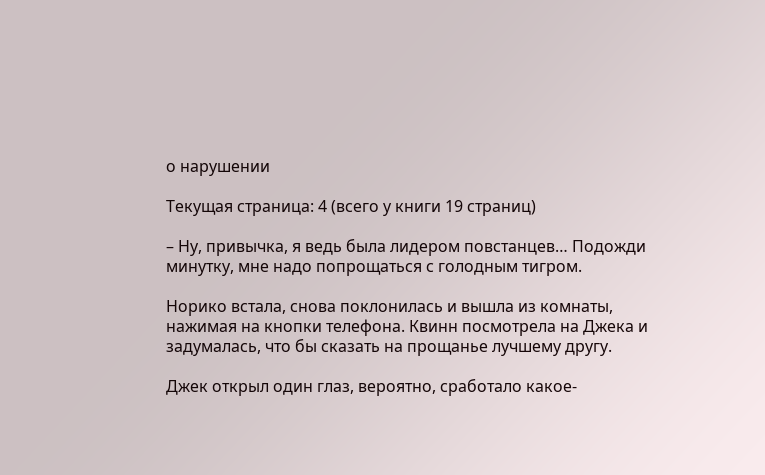о нарушении

Текущая страница: 4 (всего у книги 19 страниц)

– Ну, привычка, я ведь была лидером повстанцев… Подожди минутку, мне надо попрощаться с голодным тигром.

Норико встала, снова поклонилась и вышла из комнаты, нажимая на кнопки телефона. Квинн посмотрела на Джека и задумалась, что бы сказать на прощанье лучшему другу.

Джек открыл один глаз, вероятно, сработало какое-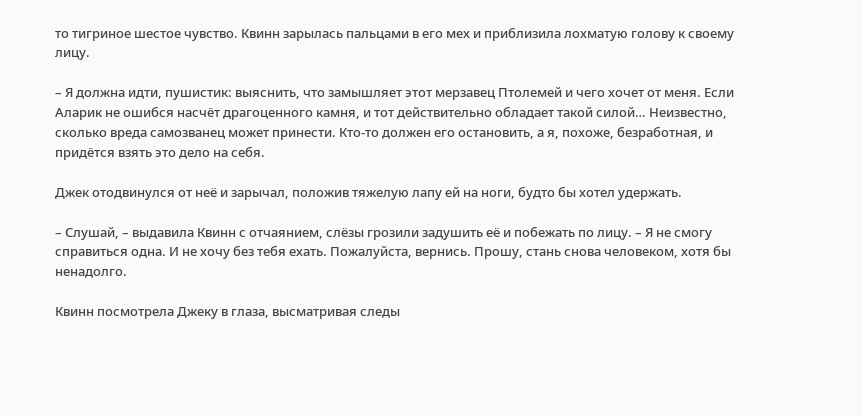то тигриное шестое чувство. Квинн зарылась пальцами в его мех и приблизила лохматую голову к своему лицу.

– Я должна идти, пушистик: выяснить, что замышляет этот мерзавец Птолемей и чего хочет от меня. Если Аларик не ошибся насчёт драгоценного камня, и тот действительно обладает такой силой… Неизвестно, сколько вреда самозванец может принести. Кто-то должен его остановить, а я, похоже, безработная, и придётся взять это дело на себя.

Джек отодвинулся от неё и зарычал, положив тяжелую лапу ей на ноги, будто бы хотел удержать.

– Слушай, – выдавила Квинн с отчаянием, слёзы грозили задушить её и побежать по лицу. – Я не смогу справиться одна. И не хочу без тебя ехать. Пожалуйста, вернись. Прошу, стань снова человеком, хотя бы ненадолго.

Квинн посмотрела Джеку в глаза, высматривая следы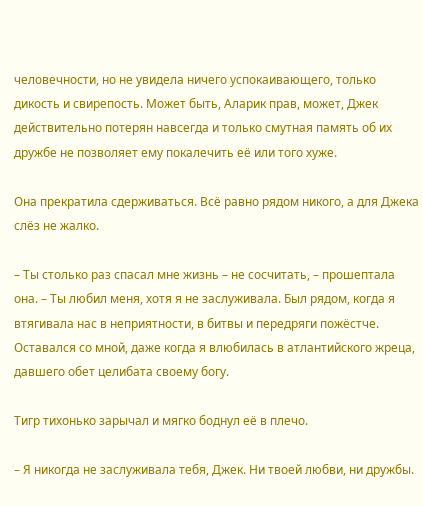человечности, но не увидела ничего успокаивающего, только дикость и свирепость. Может быть, Аларик прав, может, Джек действительно потерян навсегда и только смутная память об их дружбе не позволяет ему покалечить её или того хуже.

Она прекратила сдерживаться. Всё равно рядом никого, а для Джека слёз не жалко.

– Ты столько раз спасал мне жизнь – не сосчитать, – прошептала она. – Ты любил меня, хотя я не заслуживала. Был рядом, когда я втягивала нас в неприятности, в битвы и передряги пожёстче. Оставался со мной, даже когда я влюбилась в атлантийского жреца, давшего обет целибата своему богу.

Тигр тихонько зарычал и мягко боднул её в плечо.

– Я никогда не заслуживала тебя, Джек. Ни твоей любви, ни дружбы.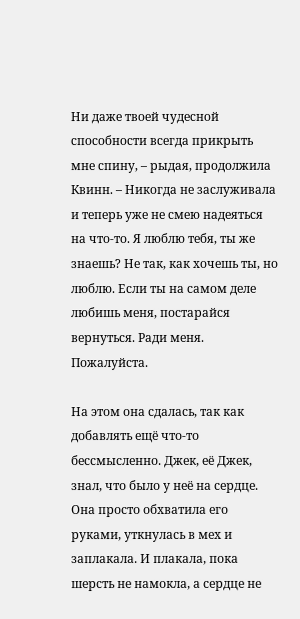Ни даже твоей чудесной способности всегда прикрыть мне спину, – рыдая, продолжила Квинн. – Никогда не заслуживала и теперь уже не смею надеяться на что-то. Я люблю тебя, ты же знаешь? Не так, как хочешь ты, но люблю. Если ты на самом деле любишь меня, постарайся вернуться. Ради меня. Пожалуйста.

На этом она сдалась, так как добавлять ещё что-то бессмысленно. Джек, её Джек, знал, что было у неё на сердце. Она просто обхватила его руками, уткнулась в мех и заплакала. И плакала, пока шерсть не намокла, а сердце не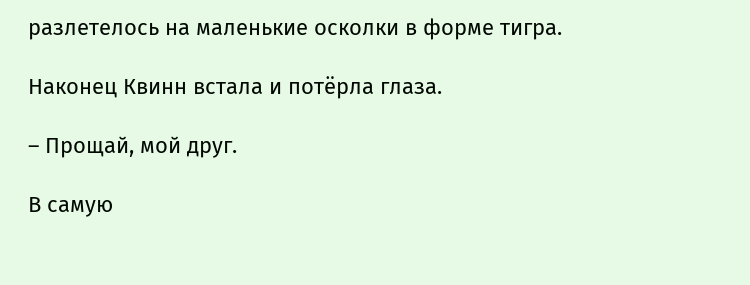разлетелось на маленькие осколки в форме тигра.

Наконец Квинн встала и потёрла глаза.

– Прощай, мой друг.

В самую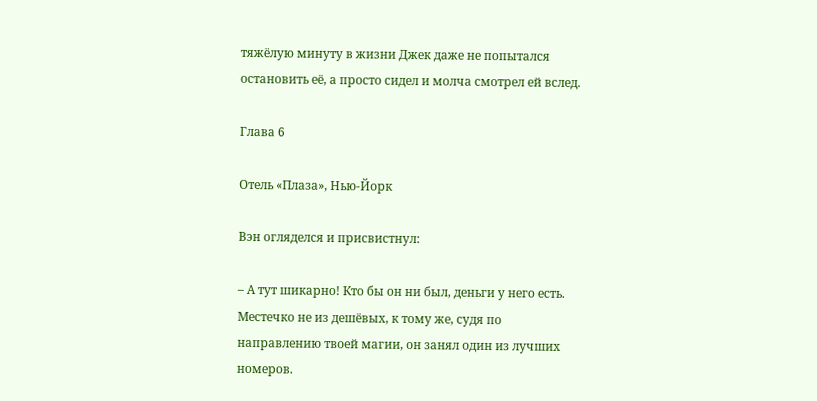тяжёлую минуту в жизни Джек даже не попытался остановить её, а просто сидел и молча смотрел ей вслед.

Глава 6

Отель «Плаза», Нью-Йорк

Вэн огляделся и присвистнул:

– А тут шикарно! Кто бы он ни был, деньги у него есть. Местечко не из дешёвых, к тому же, судя по направлению твоей магии, он занял один из лучших номеров.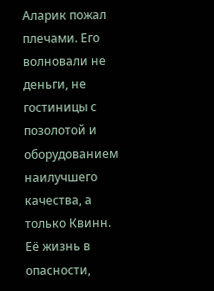Аларик пожал плечами. Его волновали не деньги, не гостиницы с позолотой и оборудованием наилучшего качества, а только Квинн. Её жизнь в опасности,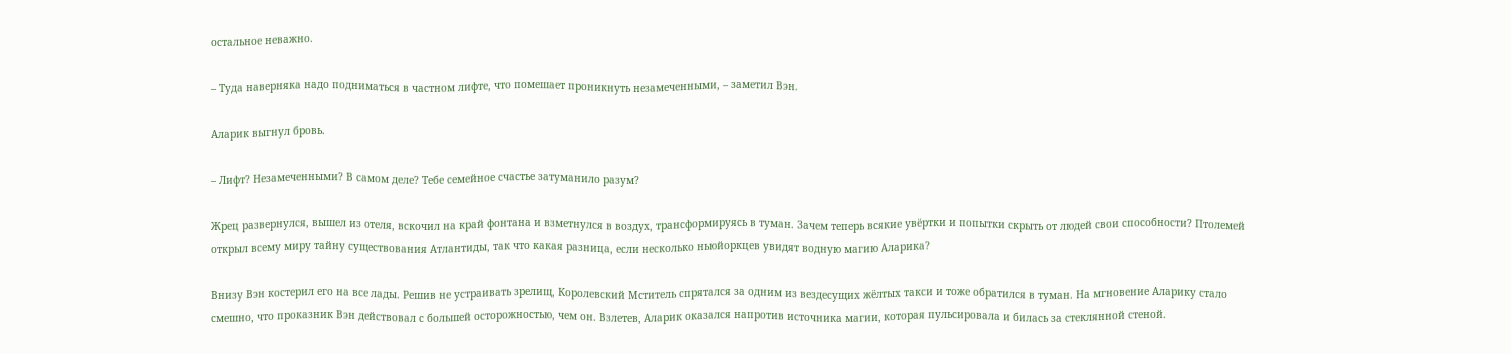остальное неважно.

– Туда наверняка надо подниматься в частном лифте, что помешает проникнуть незамеченными, – заметил Вэн.

Аларик выгнул бровь.

– Лифт? Незамеченными? В самом деле? Тебе семейное счастье затуманило разум?

Жрец развернулся, вышел из отеля, вскочил на край фонтана и взметнулся в воздух, трансформируясь в туман. Зачем теперь всякие увёртки и попытки скрыть от людей свои способности? Птолемей открыл всему миру тайну существования Атлантиды, так что какая разница, если несколько ньюйоркцев увидят водную магию Аларика?

Внизу Вэн костерил его на все лады. Решив не устраивать зрелищ, Королевский Мститель спрятался за одним из вездесущих жёлтых такси и тоже обратился в туман. На мгновение Аларику стало смешно, что проказник Вэн действовал с большей осторожностью, чем он. Взлетев, Аларик оказался напротив источника магии, которая пульсировала и билась за стеклянной стеной.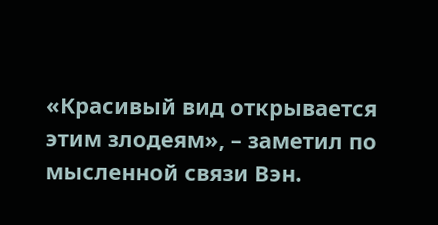«Красивый вид открывается этим злодеям», – заметил по мысленной связи Вэн.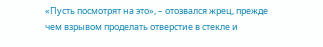«Пусть посмотрят на это», – отозвался жрец, прежде чем взрывом проделать отверстие в стекле и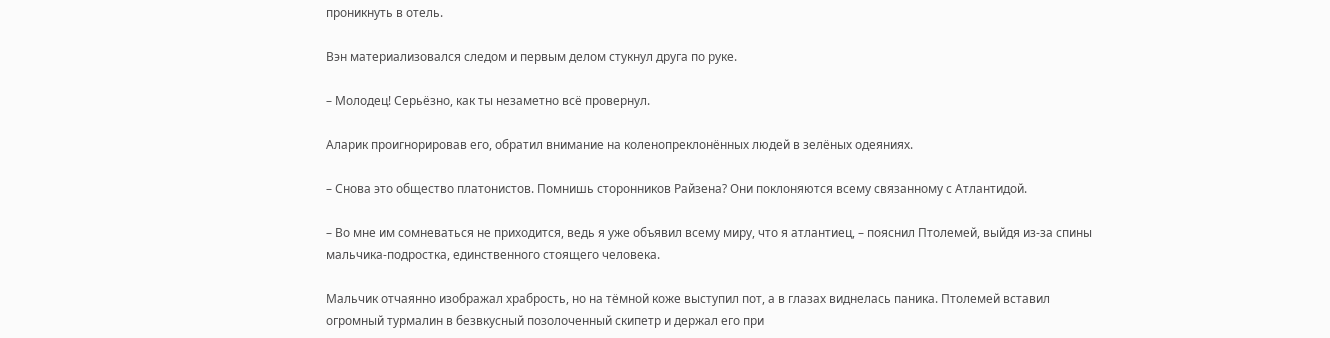проникнуть в отель.

Вэн материализовался следом и первым делом стукнул друга по руке.

– Молодец! Серьёзно, как ты незаметно всё провернул.

Аларик проигнорировав его, обратил внимание на коленопреклонённых людей в зелёных одеяниях.

– Снова это общество платонистов. Помнишь сторонников Райзена? Они поклоняются всему связанному с Атлантидой.

– Во мне им сомневаться не приходится, ведь я уже объявил всему миру, что я атлантиец, – пояснил Птолемей, выйдя из-за спины мальчика-подростка, единственного стоящего человека.

Мальчик отчаянно изображал храбрость, но на тёмной коже выступил пот, а в глазах виднелась паника. Птолемей вставил огромный турмалин в безвкусный позолоченный скипетр и держал его при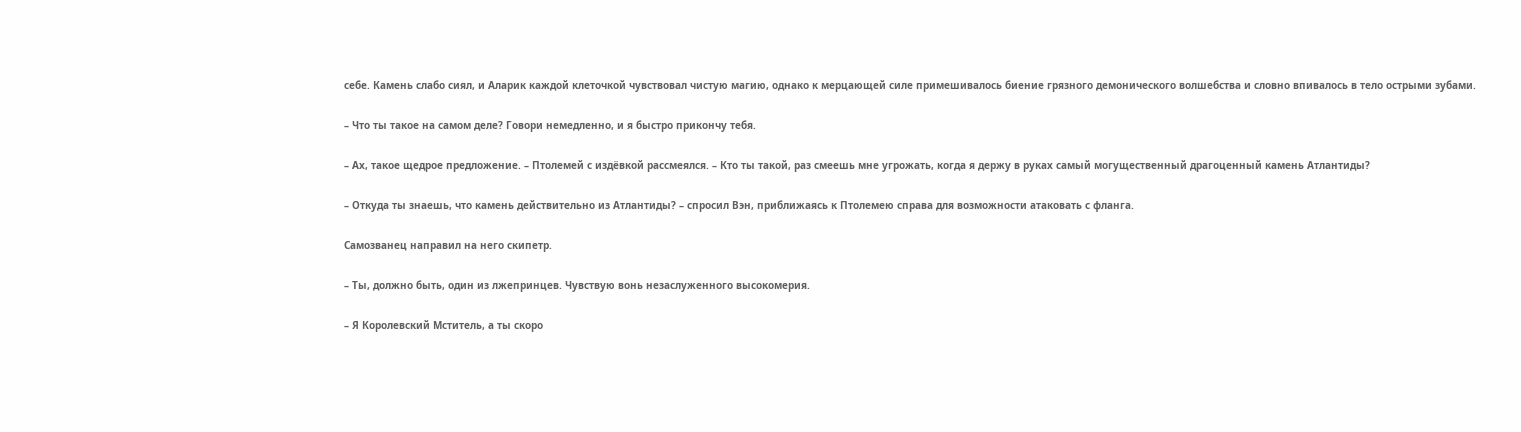себе. Камень слабо сиял, и Аларик каждой клеточкой чувствовал чистую магию, однако к мерцающей силе примешивалось биение грязного демонического волшебства и словно впивалось в тело острыми зубами.

– Что ты такое на самом деле? Говори немедленно, и я быстро прикончу тебя.

– Ах, такое щедрое предложение. – Птолемей с издёвкой рассмеялся. – Кто ты такой, раз смеешь мне угрожать, когда я держу в руках самый могущественный драгоценный камень Атлантиды?

– Откуда ты знаешь, что камень действительно из Атлантиды? – спросил Вэн, приближаясь к Птолемею справа для возможности атаковать с фланга.

Самозванец направил на него скипетр.

– Ты, должно быть, один из лжепринцев. Чувствую вонь незаслуженного высокомерия.

– Я Королевский Мститель, а ты скоро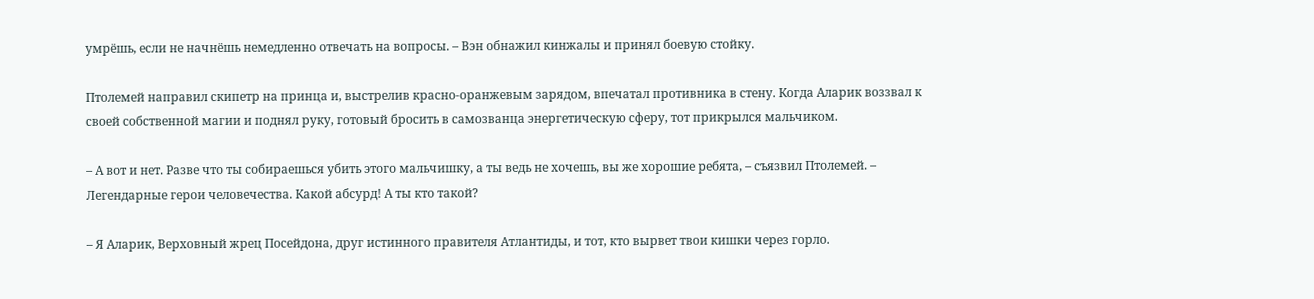умрёшь, если не начнёшь немедленно отвечать на вопросы. – Вэн обнажил кинжалы и принял боевую стойку.

Птолемей направил скипетр на принца и, выстрелив красно-оранжевым зарядом, впечатал противника в стену. Когда Аларик воззвал к своей собственной магии и поднял руку, готовый бросить в самозванца энергетическую сферу, тот прикрылся мальчиком.

– А вот и нет. Разве что ты собираешься убить этого мальчишку, а ты ведь не хочешь, вы же хорошие ребята, – съязвил Птолемей. – Легендарные герои человечества. Какой абсурд! А ты кто такой?

– Я Аларик, Верховный жрец Посейдона, друг истинного правителя Атлантиды, и тот, кто вырвет твои кишки через горло.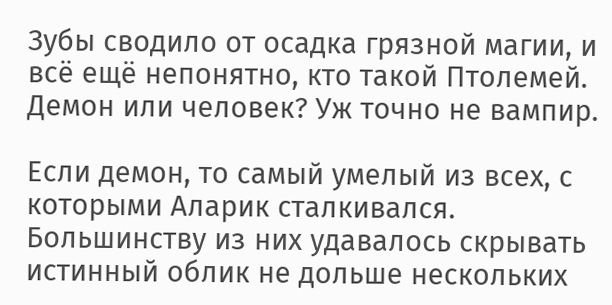Зубы сводило от осадка грязной магии, и всё ещё непонятно, кто такой Птолемей. Демон или человек? Уж точно не вампир.

Если демон, то самый умелый из всех, с которыми Аларик сталкивался. Большинству из них удавалось скрывать истинный облик не дольше нескольких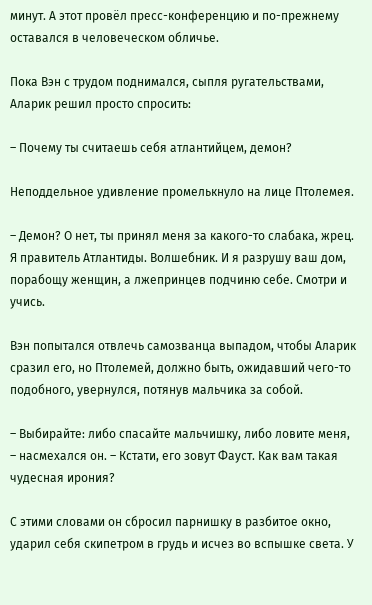минут. А этот провёл пресс-конференцию и по-прежнему оставался в человеческом обличье.

Пока Вэн с трудом поднимался, сыпля ругательствами, Аларик решил просто спросить:

– Почему ты считаешь себя атлантийцем, демон?

Неподдельное удивление промелькнуло на лице Птолемея.

– Демон? О нет, ты принял меня за какого-то слабака, жрец. Я правитель Атлантиды. Волшебник. И я разрушу ваш дом, порабощу женщин, а лжепринцев подчиню себе. Смотри и учись.

Вэн попытался отвлечь самозванца выпадом, чтобы Аларик сразил его, но Птолемей, должно быть, ожидавший чего-то подобного, увернулся, потянув мальчика за собой.

– Выбирайте: либо спасайте мальчишку, либо ловите меня, – насмехался он. – Кстати, его зовут Фауст. Как вам такая чудесная ирония?

С этими словами он сбросил парнишку в разбитое окно, ударил себя скипетром в грудь и исчез во вспышке света. У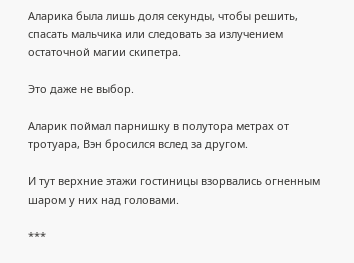Аларика была лишь доля секунды, чтобы решить, спасать мальчика или следовать за излучением остаточной магии скипетра.

Это даже не выбор.

Аларик поймал парнишку в полутора метрах от тротуара, Вэн бросился вслед за другом.

И тут верхние этажи гостиницы взорвались огненным шаром у них над головами.

***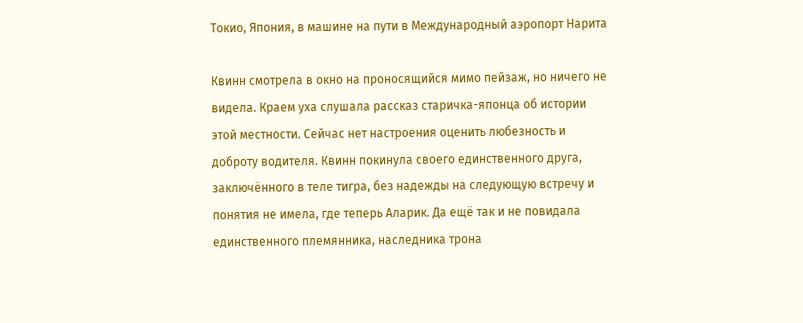Токио, Япония, в машине на пути в Международный аэропорт Нарита

Квинн смотрела в окно на проносящийся мимо пейзаж, но ничего не видела. Краем уха слушала рассказ старичка-японца об истории этой местности. Сейчас нет настроения оценить любезность и доброту водителя. Квинн покинула своего единственного друга, заключённого в теле тигра, без надежды на следующую встречу и понятия не имела, где теперь Аларик. Да ещё так и не повидала единственного племянника, наследника трона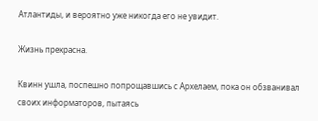Атлантиды, и вероятно уже никогда его не увидит.

Жизнь прекрасна.

Квинн ушла, поспешно попрощавшись с Архелаем, пока он обзванивал своих информаторов, пытаясь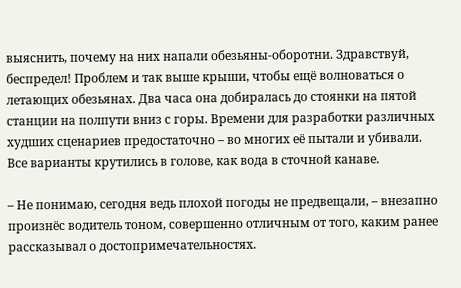выяснить, почему на них напали обезьяны-оборотни. Здравствуй, беспредел! Проблем и так выше крыши, чтобы ещё волноваться о летающих обезьянах. Два часа она добиралась до стоянки на пятой станции на полпути вниз с горы. Времени для разработки различных худших сценариев предостаточно – во многих её пытали и убивали. Все варианты крутились в голове, как вода в сточной канаве.

– Не понимаю, сегодня ведь плохой погоды не предвещали, – внезапно произнёс водитель тоном, совершенно отличным от того, каким ранее рассказывал о достопримечательностях.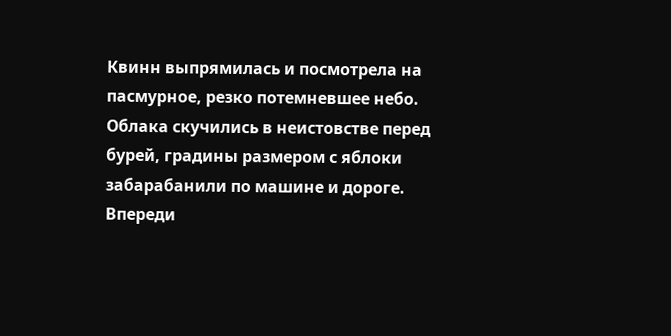Квинн выпрямилась и посмотрела на пасмурное, резко потемневшее небо. Облака скучились в неистовстве перед бурей, градины размером с яблоки забарабанили по машине и дороге. Впереди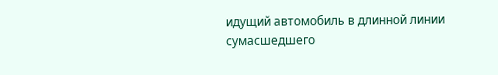идущий автомобиль в длинной линии сумасшедшего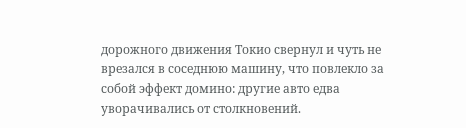дорожного движения Токио свернул и чуть не врезался в соседнюю машину, что повлекло за собой эффект домино: другие авто едва уворачивались от столкновений.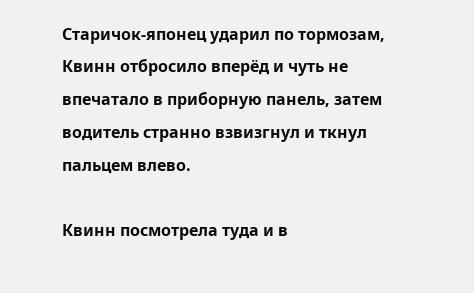Старичок-японец ударил по тормозам, Квинн отбросило вперёд и чуть не впечатало в приборную панель, затем водитель странно взвизгнул и ткнул пальцем влево.

Квинн посмотрела туда и в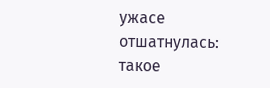ужасе отшатнулась: такое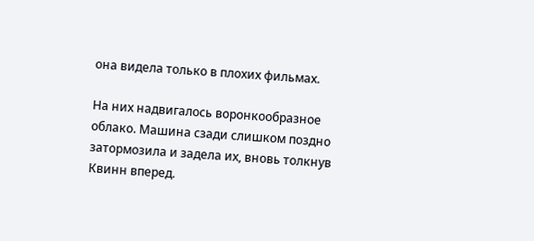она видела только в плохих фильмах.

На них надвигалось воронкообразное облако. Машина сзади слишком поздно затормозила и задела их, вновь толкнув Квинн вперед.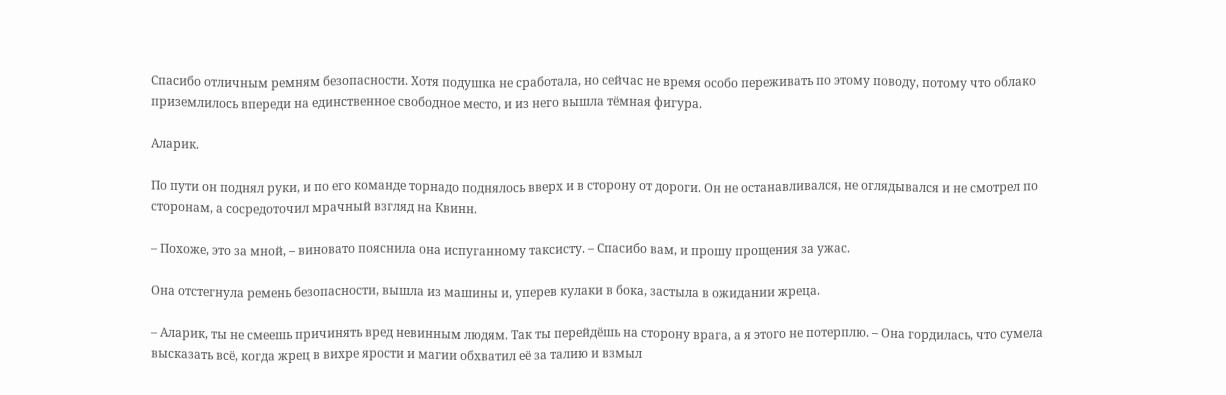Спасибо отличным ремням безопасности. Хотя подушка не сработала, но сейчас не время особо переживать по этому поводу, потому что облако приземлилось впереди на единственное свободное место, и из него вышла тёмная фигура.

Аларик.

По пути он поднял руки, и по его команде торнадо поднялось вверх и в сторону от дороги. Он не останавливался, не оглядывался и не смотрел по сторонам, а сосредоточил мрачный взгляд на Квинн.

– Похоже, это за мной, – виновато пояснила она испуганному таксисту. – Спасибо вам, и прошу прощения за ужас.

Она отстегнула ремень безопасности, вышла из машины и, уперев кулаки в бока, застыла в ожидании жреца.

– Аларик, ты не смеешь причинять вред невинным людям. Так ты перейдёшь на сторону врага, а я этого не потерплю. – Она гордилась, что сумела высказать всё, когда жрец в вихре ярости и магии обхватил её за талию и взмыл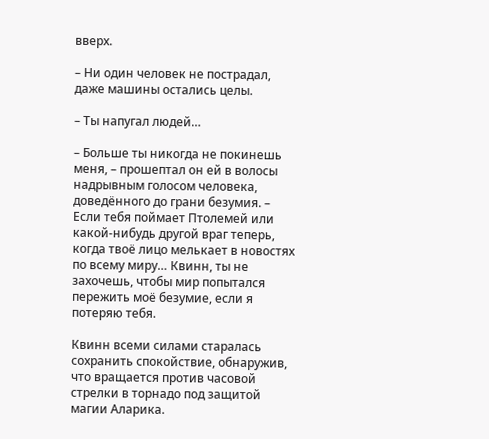вверх.

– Ни один человек не пострадал, даже машины остались целы.

– Ты напугал людей…

– Больше ты никогда не покинешь меня, – прошептал он ей в волосы надрывным голосом человека, доведённого до грани безумия. – Если тебя поймает Птолемей или какой-нибудь другой враг теперь, когда твоё лицо мелькает в новостях по всему миру… Квинн, ты не захочешь, чтобы мир попытался пережить моё безумие, если я потеряю тебя.

Квинн всеми силами старалась сохранить спокойствие, обнаружив, что вращается против часовой стрелки в торнадо под защитой магии Аларика.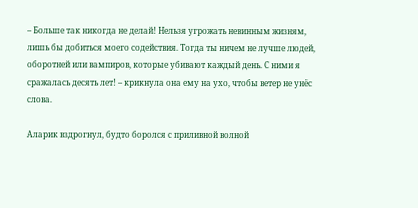– Больше так никогда не делай! Нельзя угрожать невинным жизням, лишь бы добиться моего содействия. Тогда ты ничем не лучше людей, оборотней или вампиров, которые убивают каждый день. С ними я сражалась десять лет! – крикнула она ему на ухо, чтобы ветер не унёс слова.

Аларик вздрогнул, будто боролся с приливной волной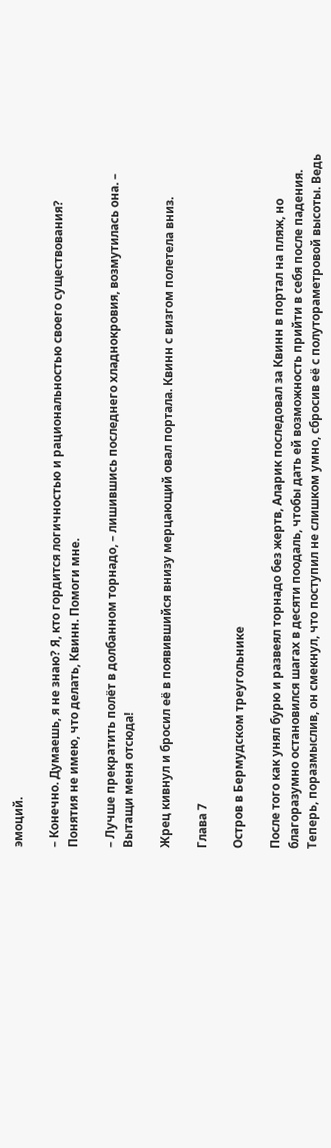эмоций.

– Конечно. Думаешь, я не знаю? Я, кто гордится логичностью и рациональностью своего существования? Понятия не имею, что делать, Квинн. Помоги мне.

– Лучше прекратить полёт в долбанном торнадо, – лишившись последнего хладнокровия, возмутилась она. – Вытащи меня отсюда!

Жрец кивнул и бросил её в появившийся внизу мерцающий овал портала. Квинн с визгом полетела вниз.

Глава 7

Остров в Бермудском треугольнике

После того как унял бурю и развеял торнадо без жертв, Аларик последовал за Квинн в портал на пляж, но благоразумно остановился шагах в десяти поодаль, чтобы дать ей возможность прийти в себя после падения. Теперь, поразмыслив, он смекнул, что поступил не слишком умно, сбросив её с полутораметровой высоты. Ведь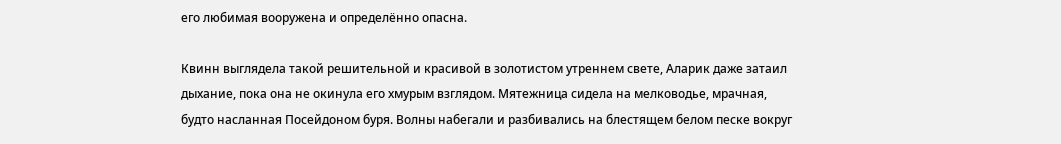его любимая вооружена и определённо опасна.

Квинн выглядела такой решительной и красивой в золотистом утреннем свете, Аларик даже затаил дыхание, пока она не окинула его хмурым взглядом. Мятежница сидела на мелководье, мрачная, будто насланная Посейдоном буря. Волны набегали и разбивались на блестящем белом песке вокруг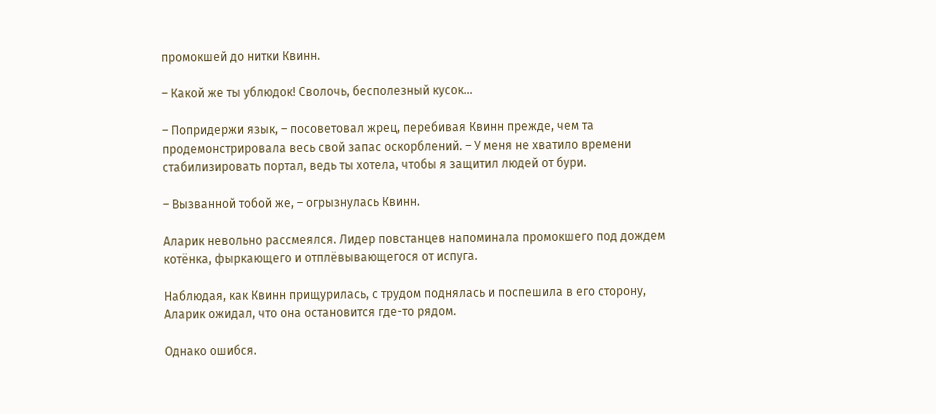промокшей до нитки Квинн.

– Какой же ты ублюдок! Сволочь, бесполезный кусок…

– Попридержи язык, – посоветовал жрец, перебивая Квинн прежде, чем та продемонстрировала весь свой запас оскорблений. – У меня не хватило времени стабилизировать портал, ведь ты хотела, чтобы я защитил людей от бури.

– Вызванной тобой же, – огрызнулась Квинн.

Аларик невольно рассмеялся. Лидер повстанцев напоминала промокшего под дождем котёнка, фыркающего и отплёвывающегося от испуга.

Наблюдая, как Квинн прищурилась, с трудом поднялась и поспешила в его сторону, Аларик ожидал, что она остановится где-то рядом.

Однако ошибся.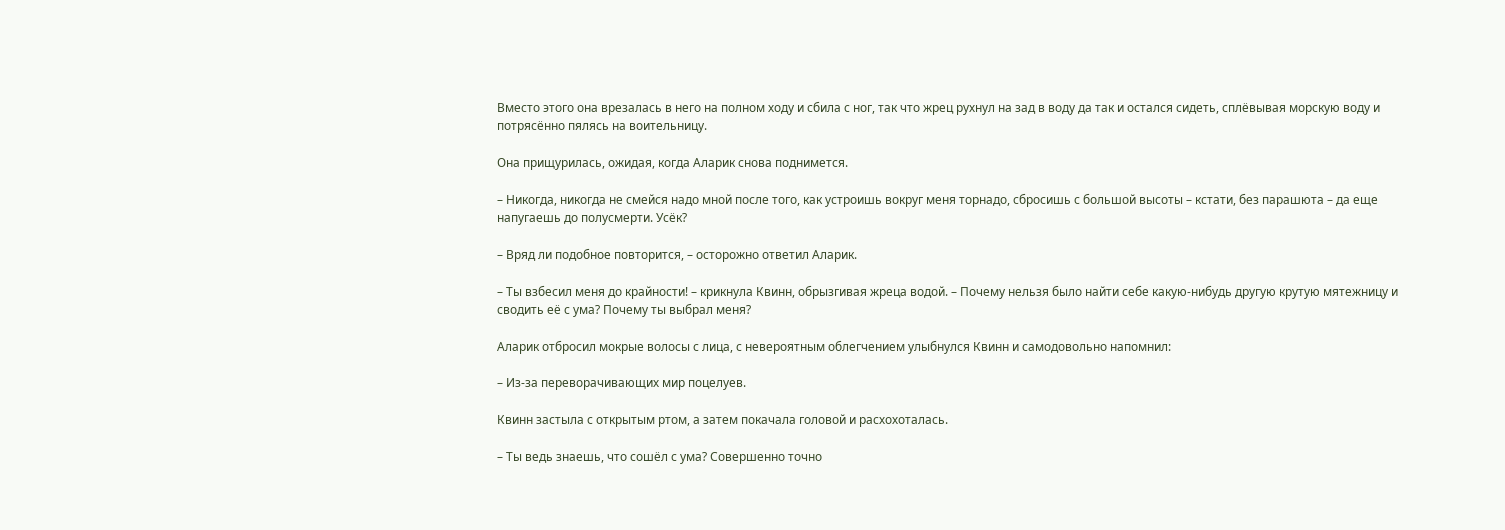Вместо этого она врезалась в него на полном ходу и сбила с ног, так что жрец рухнул на зад в воду да так и остался сидеть, сплёвывая морскую воду и потрясённо пялясь на воительницу.

Она прищурилась, ожидая, когда Аларик снова поднимется.

– Никогда, никогда не смейся надо мной после того, как устроишь вокруг меня торнадо, сбросишь с большой высоты – кстати, без парашюта – да еще напугаешь до полусмерти. Усёк?

– Вряд ли подобное повторится, – осторожно ответил Аларик.

– Ты взбесил меня до крайности! – крикнула Квинн, обрызгивая жреца водой. – Почему нельзя было найти себе какую-нибудь другую крутую мятежницу и сводить её с ума? Почему ты выбрал меня?

Аларик отбросил мокрые волосы с лица, с невероятным облегчением улыбнулся Квинн и самодовольно напомнил:

– Из-за переворачивающих мир поцелуев.

Квинн застыла с открытым ртом, а затем покачала головой и расхохоталась.

– Ты ведь знаешь, что сошёл с ума? Совершенно точно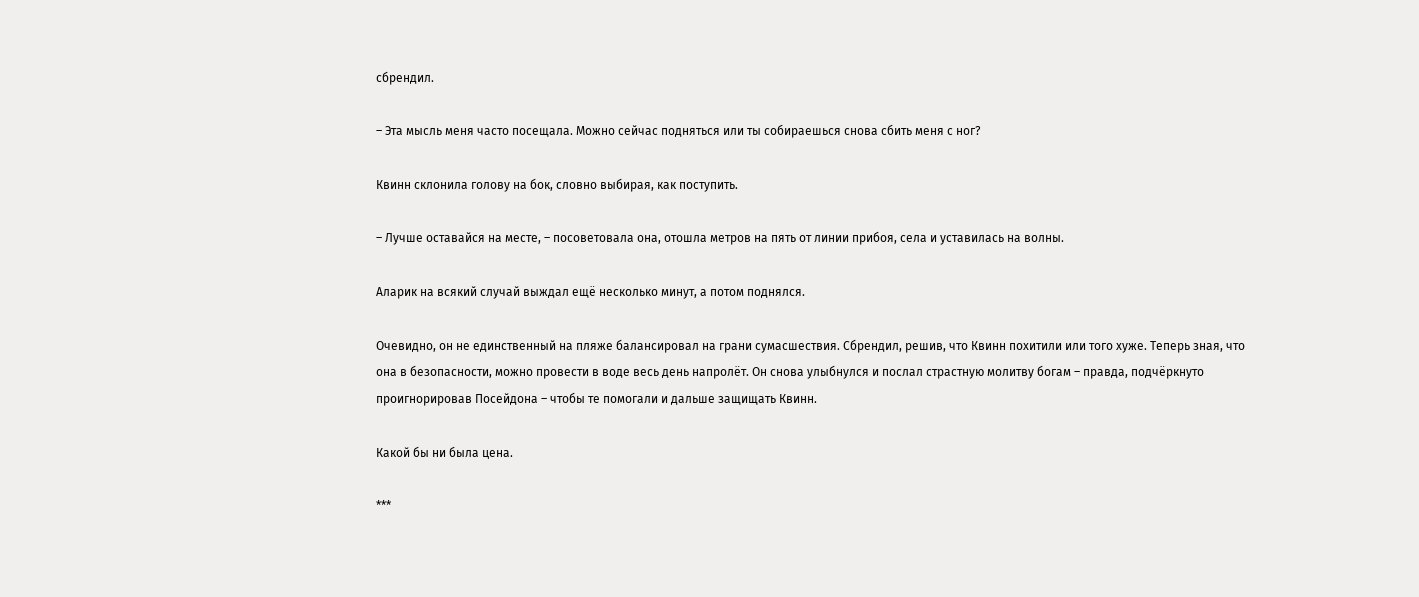сбрендил.

– Эта мысль меня часто посещала. Можно сейчас подняться или ты собираешься снова сбить меня с ног?

Квинн склонила голову на бок, словно выбирая, как поступить.

– Лучше оставайся на месте, – посоветовала она, отошла метров на пять от линии прибоя, села и уставилась на волны.

Аларик на всякий случай выждал ещё несколько минут, а потом поднялся.

Очевидно, он не единственный на пляже балансировал на грани сумасшествия. Сбрендил, решив, что Квинн похитили или того хуже. Теперь зная, что она в безопасности, можно провести в воде весь день напролёт. Он снова улыбнулся и послал страстную молитву богам – правда, подчёркнуто проигнорировав Посейдона – чтобы те помогали и дальше защищать Квинн.

Какой бы ни была цена.

***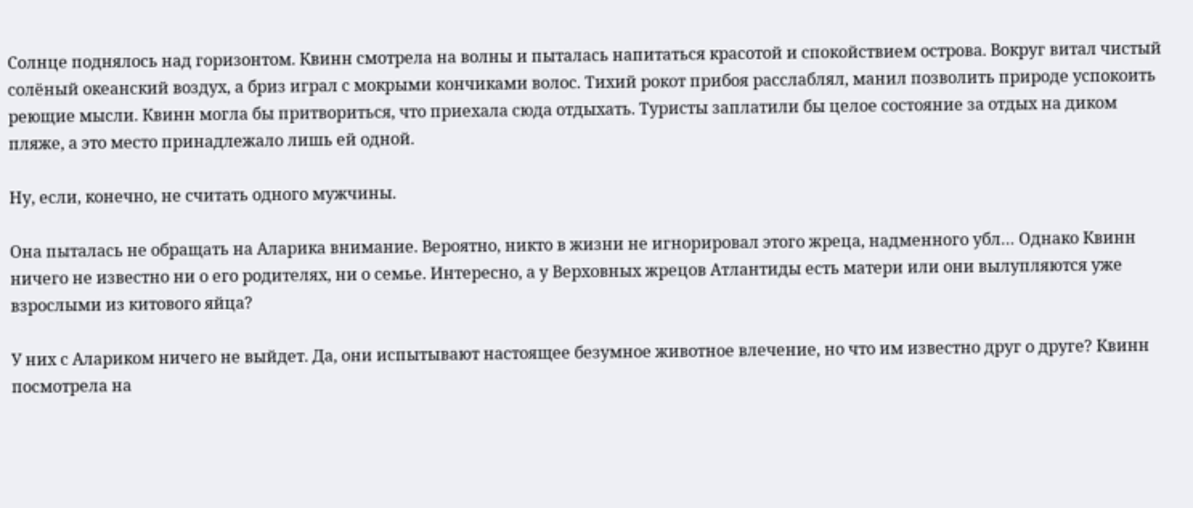Cолнце поднялось над горизонтом. Квинн смотрела на волны и пыталась напитаться красотой и спокойствием острова. Вокруг витал чистый солёный океанский воздух, а бриз играл с мокрыми кончиками волос. Тихий рокот прибоя расслаблял, манил позволить природе успокоить реющие мысли. Квинн могла бы притвориться, что приехала сюда отдыхать. Туристы заплатили бы целое состояние за отдых на диком пляже, а это место принадлежало лишь ей одной.

Ну, если, конечно, не считать одного мужчины.

Она пыталась не обращать на Аларика внимание. Вероятно, никто в жизни не игнорировал этого жреца, надменного убл… Однако Квинн ничего не известно ни о его родителях, ни о семье. Интересно, а у Верховных жрецов Атлантиды есть матери или они вылупляются уже взрослыми из китового яйца?

У них с Алариком ничего не выйдет. Да, они испытывают настоящее безумное животное влечение, но что им известно друг о друге? Квинн посмотрела на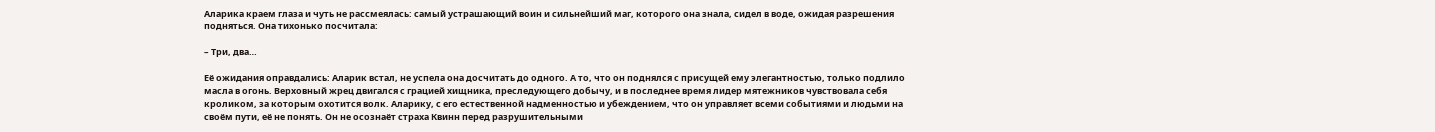Аларика краем глаза и чуть не рассмеялась: самый устрашающий воин и сильнейший маг, которого она знала, сидел в воде, ожидая разрешения подняться. Она тихонько посчитала:

– Три, два…

Её ожидания оправдались: Аларик встал, не успела она досчитать до одного. А то, что он поднялся с присущей ему элегантностью, только подлило масла в огонь. Верховный жрец двигался с грацией хищника, преследующего добычу, и в последнее время лидер мятежников чувствовала себя кроликом, за которым охотится волк. Аларику, с его естественной надменностью и убеждением, что он управляет всеми событиями и людьми на своём пути, её не понять. Он не осознаёт страха Квинн перед разрушительными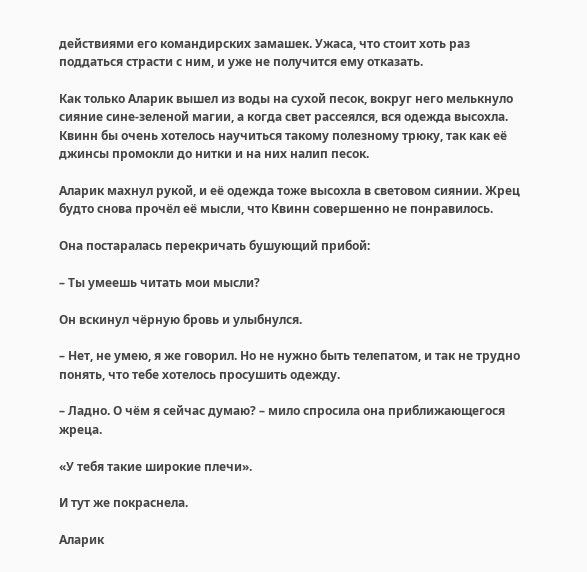действиями его командирских замашек. Ужаса, что стоит хоть раз поддаться страсти с ним, и уже не получится ему отказать.

Как только Аларик вышел из воды на сухой песок, вокруг него мелькнуло сияние сине-зеленой магии, а когда свет рассеялся, вся одежда высохла. Квинн бы очень хотелось научиться такому полезному трюку, так как её джинсы промокли до нитки и на них налип песок.

Аларик махнул рукой, и её одежда тоже высохла в световом сиянии. Жрец будто снова прочёл её мысли, что Квинн совершенно не понравилось.

Она постаралась перекричать бушующий прибой:

– Ты умеешь читать мои мысли?

Он вскинул чёрную бровь и улыбнулся.

– Нет, не умею, я же говорил. Но не нужно быть телепатом, и так не трудно понять, что тебе хотелось просушить одежду.

– Ладно. О чём я сейчас думаю? – мило спросила она приближающегося жреца.

«У тебя такие широкие плечи».

И тут же покраснела.

Аларик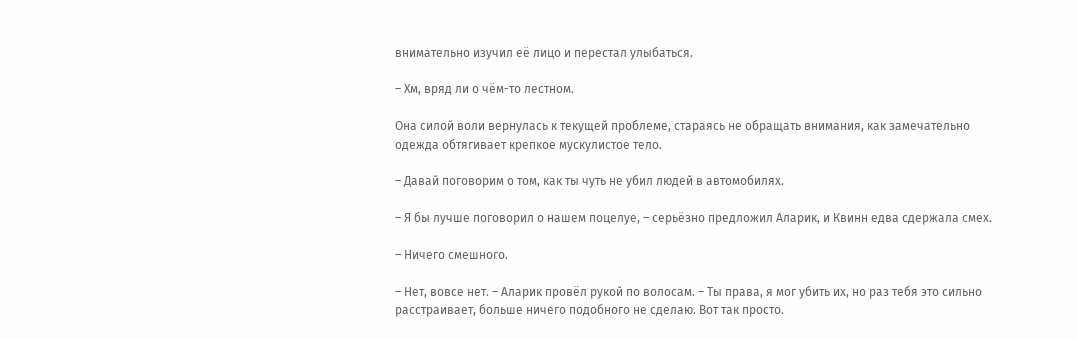внимательно изучил её лицо и перестал улыбаться.

– Хм, вряд ли о чём-то лестном.

Она силой воли вернулась к текущей проблеме, стараясь не обращать внимания, как замечательно одежда обтягивает крепкое мускулистое тело.

– Давай поговорим о том, как ты чуть не убил людей в автомобилях.

– Я бы лучше поговорил о нашем поцелуе, – серьёзно предложил Аларик, и Квинн едва сдержала смех.

– Ничего смешного.

– Нет, вовсе нет. – Аларик провёл рукой по волосам. – Ты права, я мог убить их, но раз тебя это сильно расстраивает, больше ничего подобного не сделаю. Вот так просто.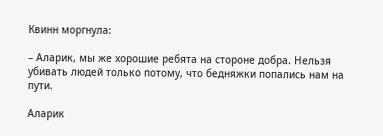Квинн моргнула:

– Аларик, мы же хорошие ребята на стороне добра. Нельзя убивать людей только потому, что бедняжки попались нам на пути.

Аларик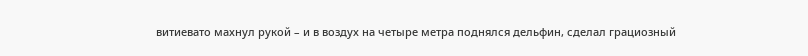витиевато махнул рукой – и в воздух на четыре метра поднялся дельфин, сделал грациозный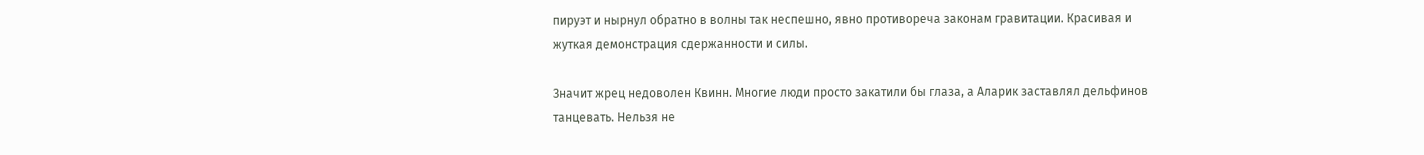пируэт и нырнул обратно в волны так неспешно, явно противореча законам гравитации. Красивая и жуткая демонстрация сдержанности и силы.

Значит жрец недоволен Квинн. Многие люди просто закатили бы глаза, а Аларик заставлял дельфинов танцевать. Нельзя не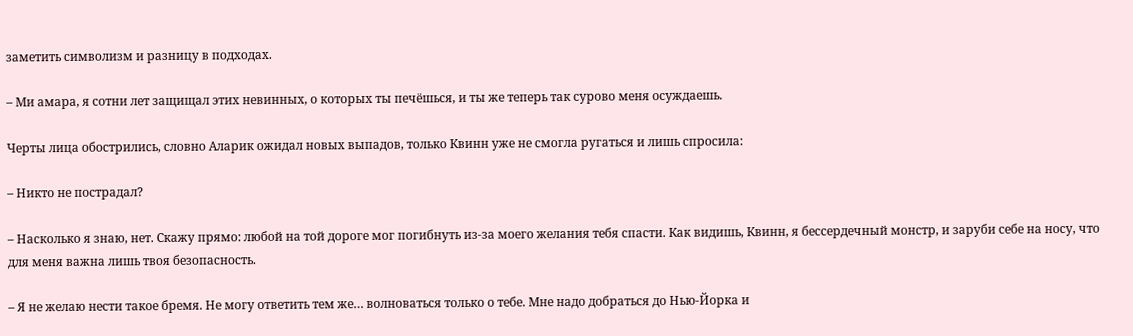заметить символизм и разницу в подходах.

– Ми амара, я сотни лет защищал этих невинных, о которых ты печёшься, и ты же теперь так сурово меня осуждаешь.

Черты лица обострились, словно Аларик ожидал новых выпадов, только Квинн уже не смогла ругаться и лишь спросила:

– Никто не пострадал?

– Насколько я знаю, нет. Скажу прямо: любой на той дороге мог погибнуть из-за моего желания тебя спасти. Как видишь, Квинн, я бессердечный монстр, и заруби себе на носу, что для меня важна лишь твоя безопасность.

– Я не желаю нести такое бремя. Не могу ответить тем же… волноваться только о тебе. Мне надо добраться до Нью-Йорка и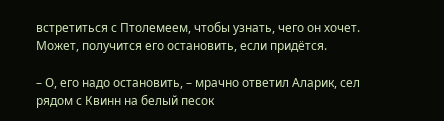встретиться с Птолемеем, чтобы узнать, чего он хочет. Может, получится его остановить, если придётся.

– О, его надо остановить, – мрачно ответил Аларик, сел рядом с Квинн на белый песок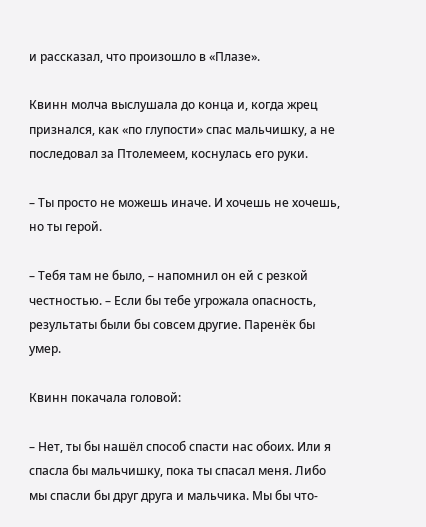и рассказал, что произошло в «Плазе».

Квинн молча выслушала до конца и, когда жрец признался, как «по глупости» спас мальчишку, а не последовал за Птолемеем, коснулась его руки.

– Ты просто не можешь иначе. И хочешь не хочешь, но ты герой.

– Тебя там не было, – напомнил он ей с резкой честностью. – Если бы тебе угрожала опасность, результаты были бы совсем другие. Паренёк бы умер.

Квинн покачала головой:

– Нет, ты бы нашёл способ спасти нас обоих. Или я спасла бы мальчишку, пока ты спасал меня. Либо мы спасли бы друг друга и мальчика. Мы бы что-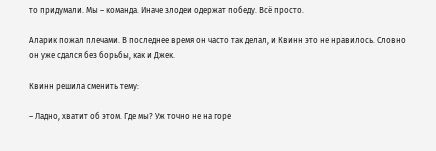то придумали. Мы – команда. Иначе злодеи одержат победу. Всё просто.

Аларик пожал плечами. В последнее время он часто так делал, и Квинн это не нравилось. Словно он уже сдался без борьбы, как и Джек.

Квинн решила сменить тему:

– Ладно, хватит об этом. Где мы? Уж точно не на горе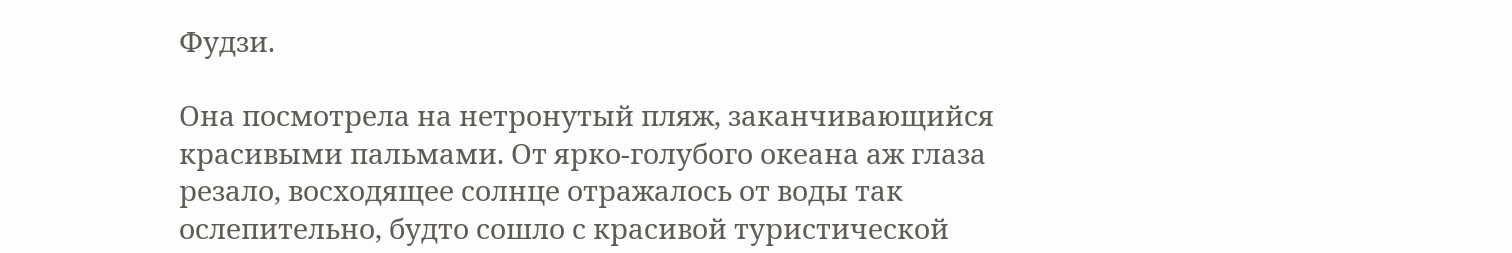Фудзи.

Она посмотрела на нетронутый пляж, заканчивающийся красивыми пальмами. От ярко-голубого океана аж глаза резало, восходящее солнце отражалось от воды так ослепительно, будто сошло с красивой туристической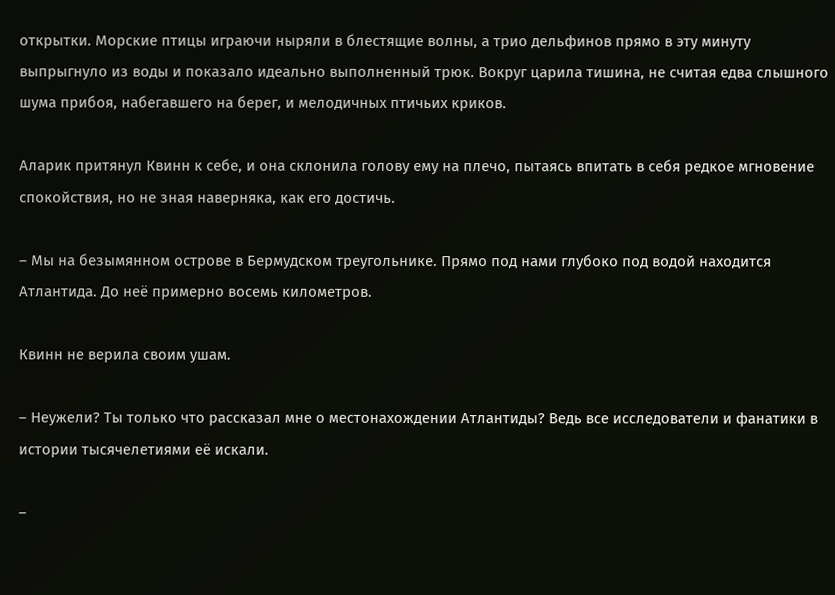открытки. Морские птицы играючи ныряли в блестящие волны, а трио дельфинов прямо в эту минуту выпрыгнуло из воды и показало идеально выполненный трюк. Вокруг царила тишина, не считая едва слышного шума прибоя, набегавшего на берег, и мелодичных птичьих криков.

Аларик притянул Квинн к себе, и она склонила голову ему на плечо, пытаясь впитать в себя редкое мгновение спокойствия, но не зная наверняка, как его достичь.

– Мы на безымянном острове в Бермудском треугольнике. Прямо под нами глубоко под водой находится Атлантида. До неё примерно восемь километров.

Квинн не верила своим ушам.

– Неужели? Ты только что рассказал мне о местонахождении Атлантиды? Ведь все исследователи и фанатики в истории тысячелетиями её искали.

–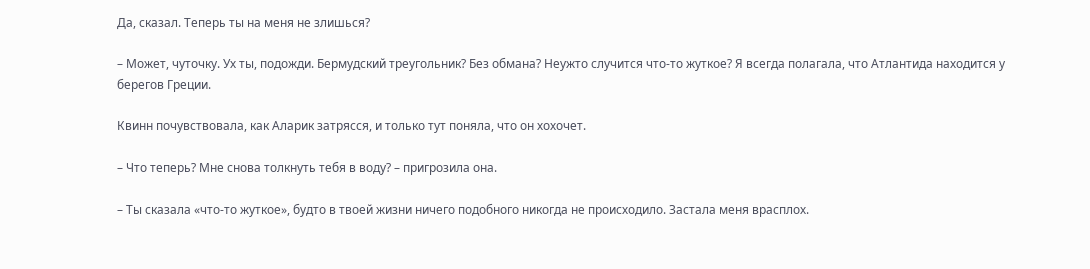Да, сказал. Теперь ты на меня не злишься?

– Может, чуточку. Ух ты, подожди. Бермудский треугольник? Без обмана? Неужто случится что-то жуткое? Я всегда полагала, что Атлантида находится у берегов Греции.

Квинн почувствовала, как Аларик затрясся, и только тут поняла, что он хохочет.

– Что теперь? Мне снова толкнуть тебя в воду? – пригрозила она.

– Ты сказала «что-то жуткое», будто в твоей жизни ничего подобного никогда не происходило. Застала меня врасплох.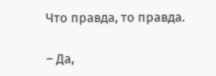Что правда, то правда.

– Да,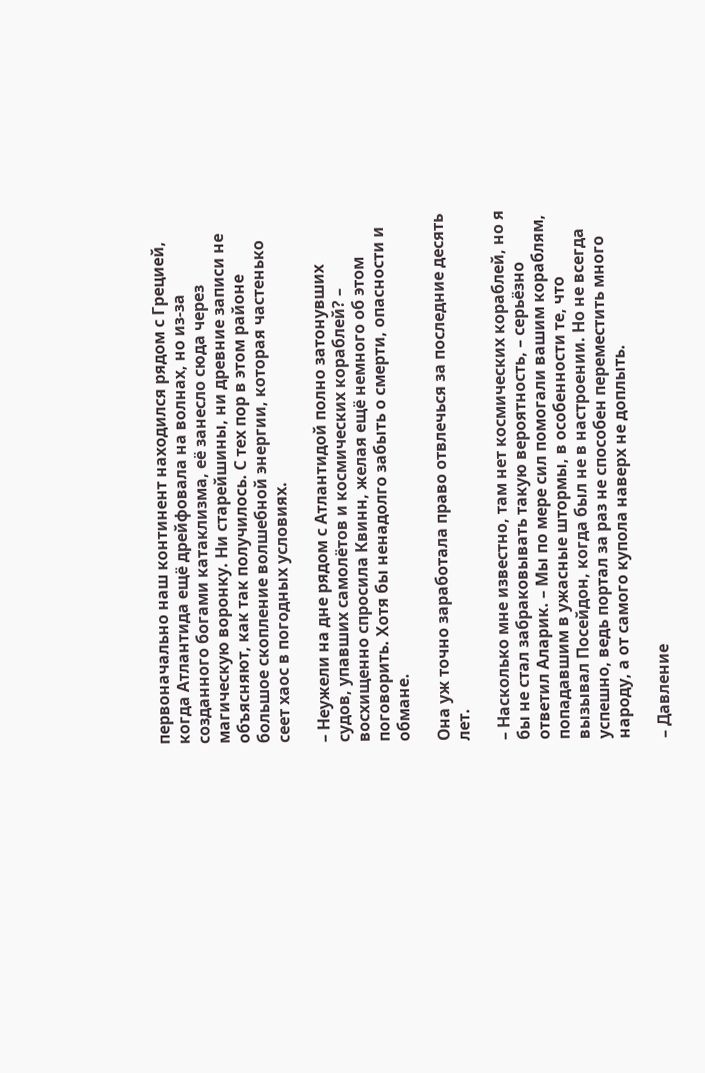первоначально наш континент находился рядом с Грецией, когда Атлантида ещё дрейфовала на волнах, но из-за созданного богами катаклизма, её занесло сюда через магическую воронку. Ни старейшины, ни древние записи не объясняют, как так получилось. С тех пор в этом районе большое скопление волшебной энергии, которая частенько сеет хаос в погодных условиях.

– Неужели на дне рядом с Атлантидой полно затонувших судов, упавших самолётов и космических кораблей? – восхищенно спросила Квинн, желая ещё немного об этом поговорить. Хотя бы ненадолго забыть о смерти, опасности и обмане.

Она уж точно заработала право отвлечься за последние десять лет.

– Насколько мне известно, там нет космических кораблей, но я бы не стал забраковывать такую вероятность, – серьёзно ответил Аларик. – Мы по мере сил помогали вашим кораблям, попадавшим в ужасные штормы, в особенности те, что вызывал Посейдон, когда был не в настроении. Но не всегда успешно, ведь портал за раз не способен переместить много народу, а от самого купола наверх не доплыть.

– Давление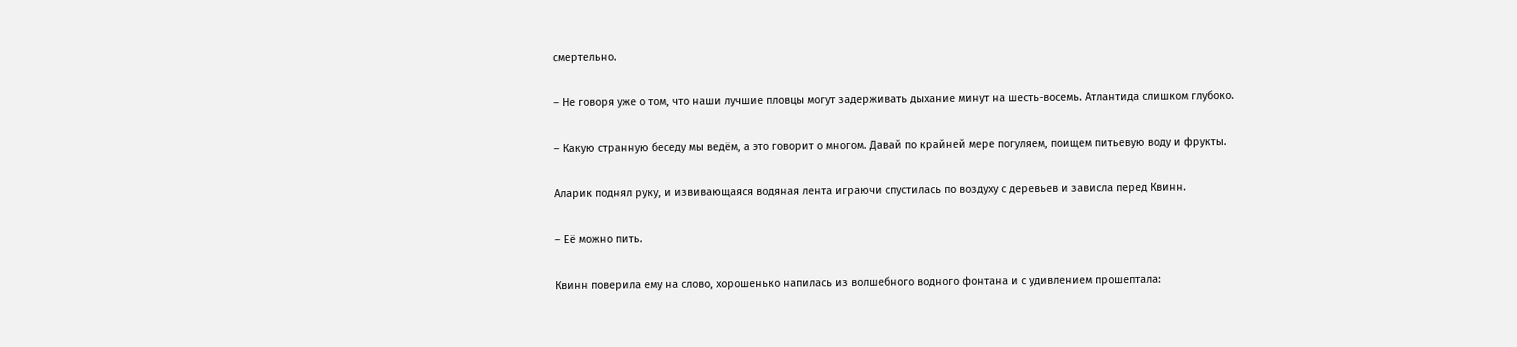смертельно.

– Не говоря уже о том, что наши лучшие пловцы могут задерживать дыхание минут на шесть-восемь. Атлантида слишком глубоко.

– Какую странную беседу мы ведём, а это говорит о многом. Давай по крайней мере погуляем, поищем питьевую воду и фрукты.

Аларик поднял руку, и извивающаяся водяная лента играючи спустилась по воздуху с деревьев и зависла перед Квинн.

– Её можно пить.

Квинн поверила ему на слово, хорошенько напилась из волшебного водного фонтана и с удивлением прошептала: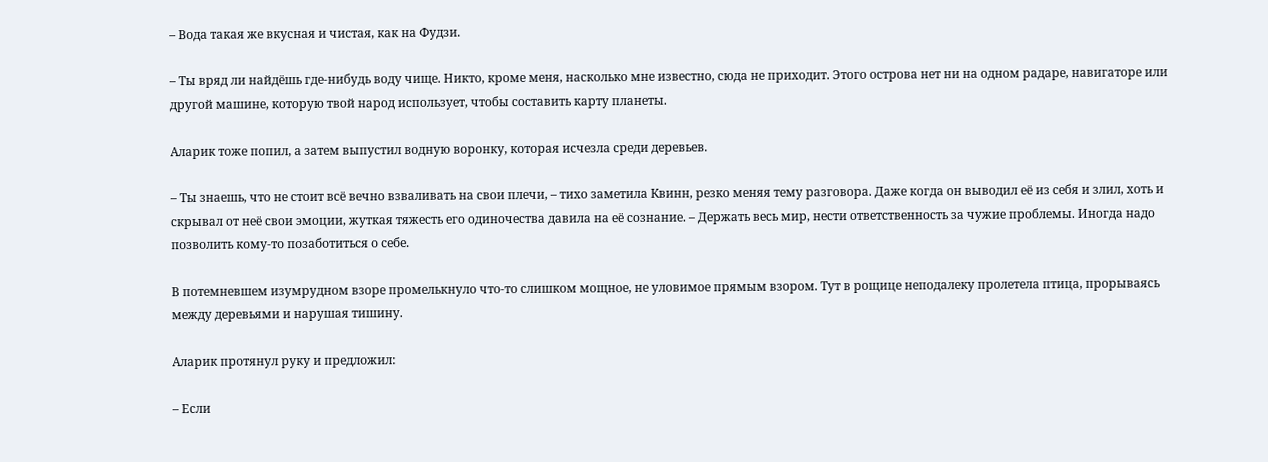– Вода такая же вкусная и чистая, как на Фудзи.

– Ты вряд ли найдёшь где-нибудь воду чище. Никто, кроме меня, насколько мне известно, сюда не приходит. Этого острова нет ни на одном радаре, навигаторе или другой машине, которую твой народ использует, чтобы составить карту планеты.

Аларик тоже попил, а затем выпустил водную воронку, которая исчезла среди деревьев.

– Ты знаешь, что не стоит всё вечно взваливать на свои плечи, – тихо заметила Квинн, резко меняя тему разговора. Даже когда он выводил её из себя и злил, хоть и скрывал от неё свои эмоции, жуткая тяжесть его одиночества давила на её сознание. – Держать весь мир, нести ответственность за чужие проблемы. Иногда надо позволить кому-то позаботиться о себе.

В потемневшем изумрудном взоре промелькнуло что-то слишком мощное, не уловимое прямым взором. Тут в рощице неподалеку пролетела птица, прорываясь между деревьями и нарушая тишину.

Аларик протянул руку и предложил:

– Если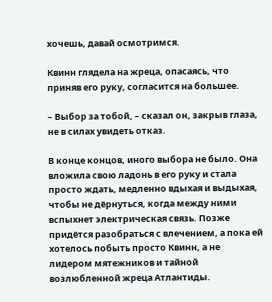хочешь, давай осмотримся.

Квинн глядела на жреца, опасаясь, что приняв его руку, согласится на большее.

– Выбор за тобой, – сказал он, закрыв глаза, не в силах увидеть отказ.

В конце концов, иного выбора не было. Она вложила свою ладонь в его руку и стала просто ждать, медленно вдыхая и выдыхая, чтобы не дёрнуться, когда между ними вспыхнет электрическая связь. Позже придётся разобраться с влечением, а пока ей хотелось побыть просто Квинн, а не лидером мятежников и тайной возлюбленной жреца Атлантиды.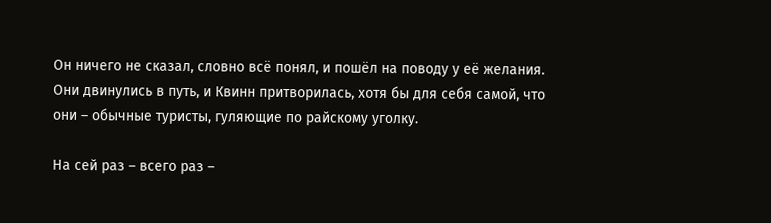Он ничего не сказал, словно всё понял, и пошёл на поводу у её желания. Они двинулись в путь, и Квинн притворилась, хотя бы для себя самой, что они – обычные туристы, гуляющие по райскому уголку.

На сей раз – всего раз –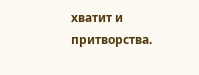хватит и притворства.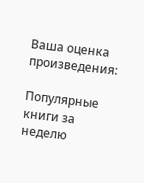Ваша оценка произведения:

Популярные книги за неделю